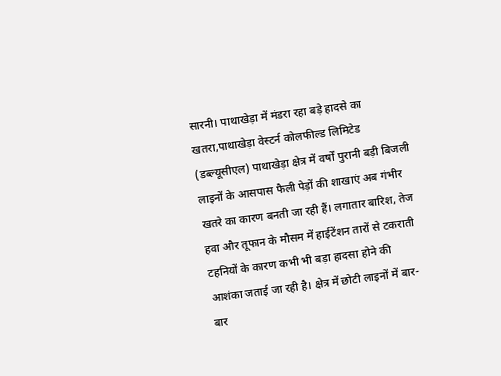सारनी। पाथाखेड़ा में मंडरा रहा बड़े हादसे का खतरा,पाथाखेड़ा वेस्टर्न कोलफील्ड लिमिटेड (डब्ल्यूसीएल) पाथाखेड़ा क्षेत्र में वर्षों पुरानी बड़ी बिजली लाइनों के आसपास फैली पेड़ों की शाखाएं अब गंभीर खतरे का कारण बनती जा रही हैं। लगातार बारिश, तेज हवा और तूफान के मौसम में हाईटेंशन तारों से टकराती टहनियों के कारण कभी भी बड़ा हादसा होने की आशंका जताई जा रही है। क्षेत्र में छोटी लाइनों में बार-बार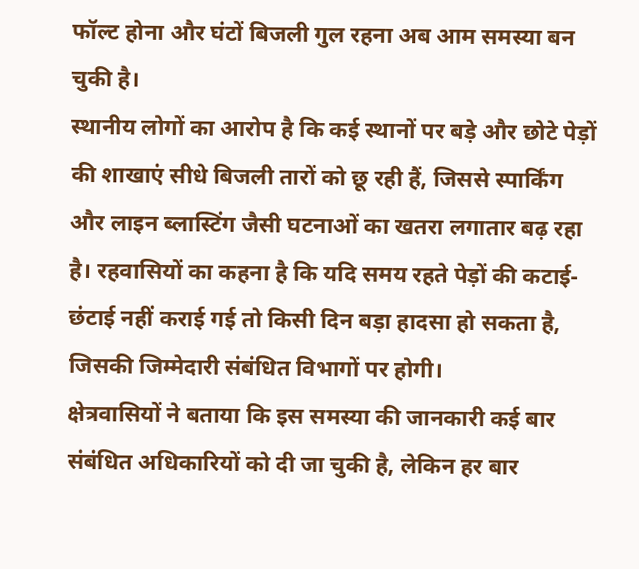फॉल्ट होना और घंटों बिजली गुल रहना अब आम समस्या बन चुकी है।
स्थानीय लोगों का आरोप है कि कई स्थानों पर बड़े और छोटे पेड़ों की शाखाएं सीधे बिजली तारों को छू रही हैं, जिससे स्पार्किंग और लाइन ब्लास्टिंग जैसी घटनाओं का खतरा लगातार बढ़ रहा है। रहवासियों का कहना है कि यदि समय रहते पेड़ों की कटाई-छंटाई नहीं कराई गई तो किसी दिन बड़ा हादसा हो सकता है, जिसकी जिम्मेदारी संबंधित विभागों पर होगी।
क्षेत्रवासियों ने बताया कि इस समस्या की जानकारी कई बार संबंधित अधिकारियों को दी जा चुकी है, लेकिन हर बार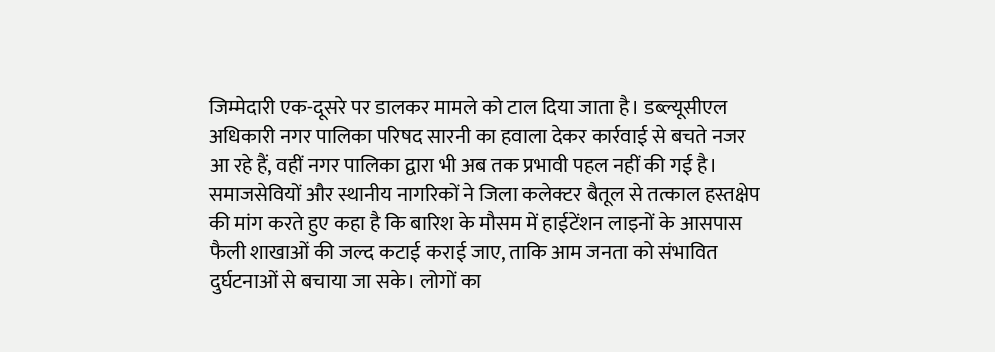जिम्मेदारी एक-दूसरे पर डालकर मामले को टाल दिया जाता है। डब्ल्यूसीएल अधिकारी नगर पालिका परिषद सारनी का हवाला देकर कार्रवाई से बचते नजर आ रहे हैं, वहीं नगर पालिका द्वारा भी अब तक प्रभावी पहल नहीं की गई है।
समाजसेवियों और स्थानीय नागरिकों ने जिला कलेक्टर बैतूल से तत्काल हस्तक्षेप की मांग करते हुए कहा है कि बारिश के मौसम में हाईटेंशन लाइनों के आसपास फैली शाखाओं की जल्द कटाई कराई जाए, ताकि आम जनता को संभावित दुर्घटनाओं से बचाया जा सके। लोगों का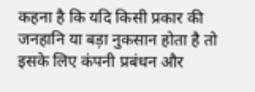कहना है कि यदि किसी प्रकार की जनहानि या बड़ा नुकसान होता है तो इसके लिए कंपनी प्रबंधन और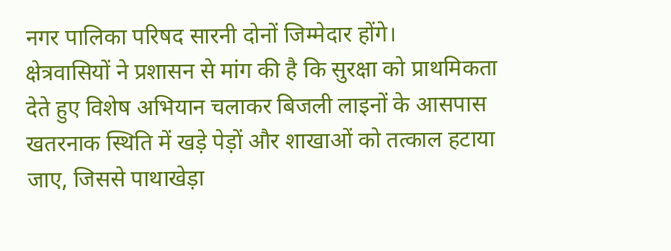नगर पालिका परिषद सारनी दोनों जिम्मेदार होंगे।
क्षेत्रवासियों ने प्रशासन से मांग की है कि सुरक्षा को प्राथमिकता देते हुए विशेष अभियान चलाकर बिजली लाइनों के आसपास खतरनाक स्थिति में खड़े पेड़ों और शाखाओं को तत्काल हटाया जाए, जिससे पाथाखेड़ा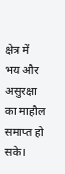क्षेत्र में भय और असुरक्षा का माहौल समाप्त हो सके।